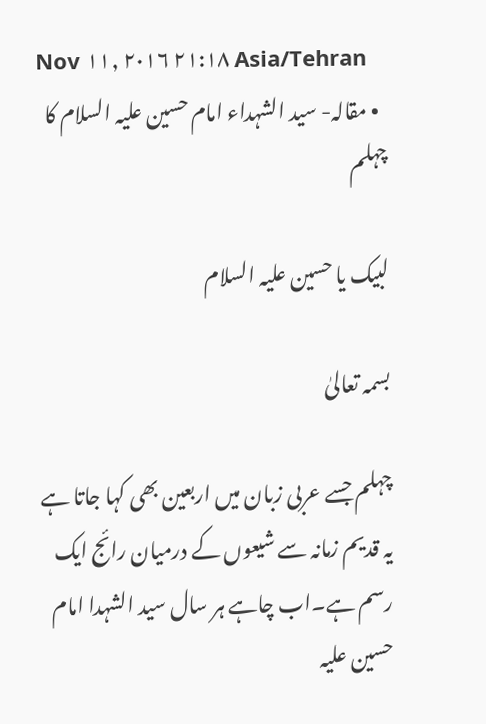Nov ۱۱, ۲۰۱۶ ۲۱:۱۸ Asia/Tehran
  • مقالہ- سید الشہداء امام حسین علیہ السلام کا چہلم

لبیک یا حسین علیہ السلام

بسمہ تعالیٰ

چہلم جسے عربی زبان میں اربعین بھی کہا جاتا ہے یہ قدیم زمانہ سے شیعوں کے درمیان رائج ایک رسم ہے۔اب چاہے ہر سال سید الشہدا امام حسین علیہ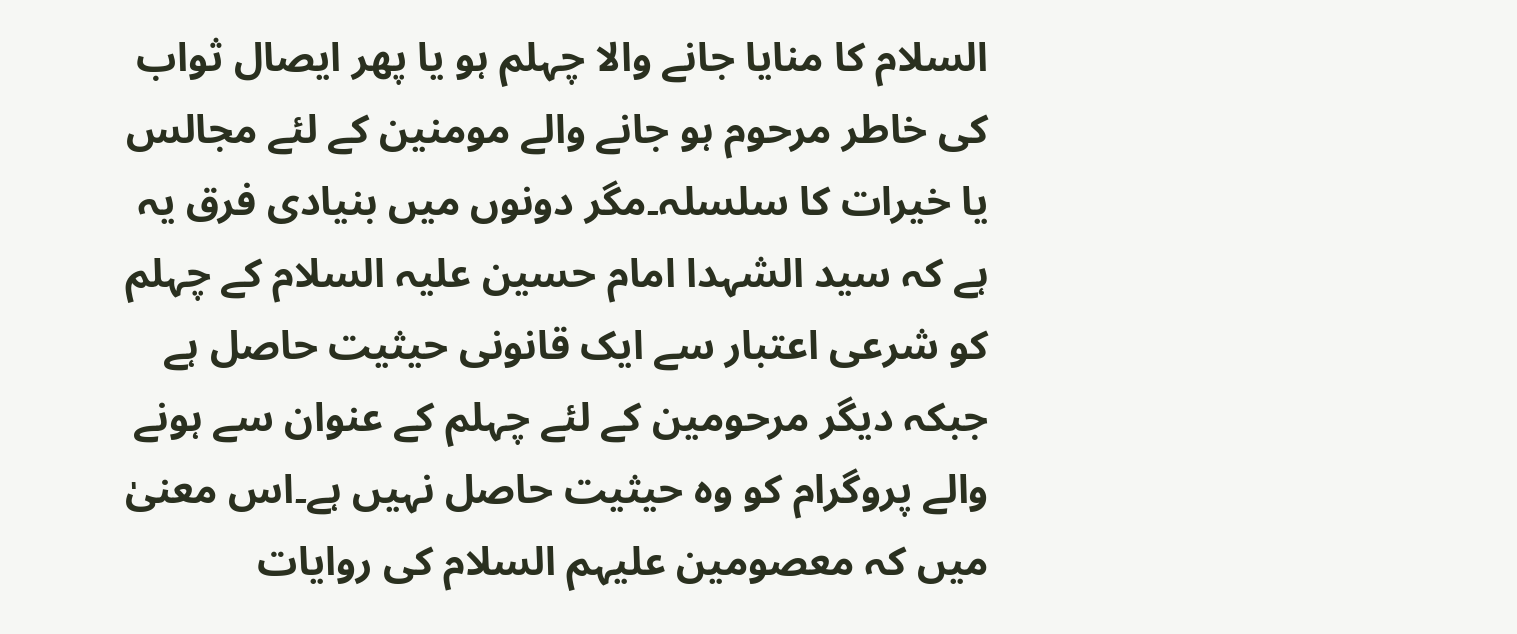السلام کا منایا جانے والا چہلم ہو یا پھر ایصال ثواب کی خاطر مرحوم ہو جانے والے مومنین کے لئے مجالس یا خیرات کا سلسلہ۔مگر دونوں میں بنیادی فرق یہ ہے کہ سید الشہدا امام حسین علیہ السلام کے چہلم کو شرعی اعتبار سے ایک قانونی حیثیت حاصل ہے جبکہ دیگر مرحومین کے لئے چہلم کے عنوان سے ہونے والے پروگرام کو وہ حیثیت حاصل نہیں ہے۔اس معنیٰ میں کہ معصومین علیہم السلام کی روایات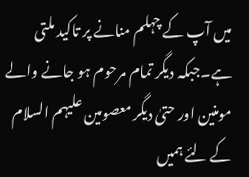میں آپ کے چہلم منانے پر تاکید ملتی ہے۔جبکہ دیگر تمام مرحوم ہو جانے والے مومنین اور حتیٰ دیگر معصومین علیہم السلام کے لئے ہمیں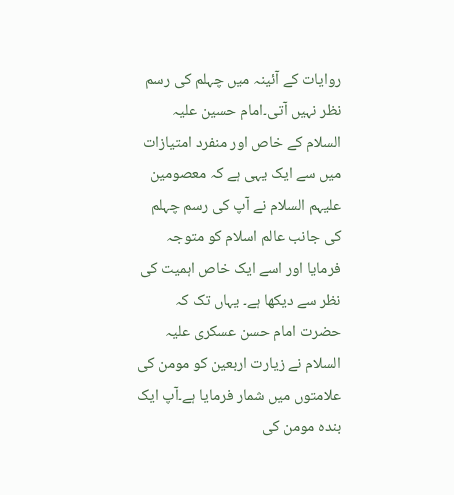روایات کے آئینہ میں چہلم کی رسم نظر نہیں آتی۔امام حسین علیہ السلام کے خاص اور منفرد امتیازات میں سے ایک یہی ہے کہ معصومین علیہم السلام نے آپ کی رسم چہلم کی جانب عالم اسلام کو متوجہ فرمایا اور اسے ایک خاص اہمیت کی نظر سے دیکھا ہے۔ یہاں تک کہ حضرت امام حسن عسکری علیہ السلام نے زیارت اربعین کو مومن کی علامتوں میں شمار فرمایا ہے۔آپ ایک بندہ مومن کی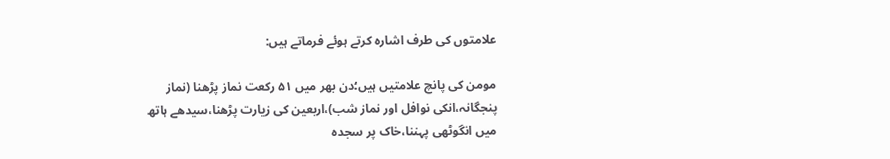علامتوں کی طرف اشارہ کرتے ہوئے فرماتے ہیں:

مومن کی پانچ علامتیں ہیں؛دن بھر میں ۵۱ رکعت نماز پڑھنا (نماز پنجگانہ،انکی نوافل اور نماز شب)،اربعین کی زیارت پڑھنا،سیدھے ہاتھ میں انگوٹھی پہننا،خاک پر سجدہ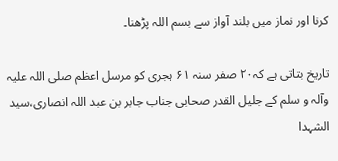کرنا اور نماز میں بلند آواز سے بسم اللہ پڑھنا۔

تاریخ بتاتی ہے کہ۲۰ صفر سنہ ۶۱ ہجری کو مرسل اعظم صلی اللہ علیہ وآلہ و سلم کے جلیل القدر صحابی جناب جابر بن عبد اللہ انصاری،سید الشہدا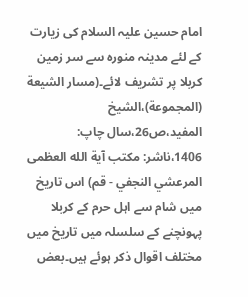امام حسین علیہ السلام کی زیارت کے لئے مدینہ منورہ سے سر زمین کربلا پر تشریف لائے۔(مسار الشيعة (المجموعة)،الشيخ المفيد،ص26،سال چاپ: 1406،ناشر: مكتب آية الله العظمى المرعشي النجفي - قم) اس تاریخ میں شام سے اہل حرم کے کربلا پہونچنے کے سلسلہ میں تاریخ میں مختلف اقوال ذکر ہوئے ہیں۔بعض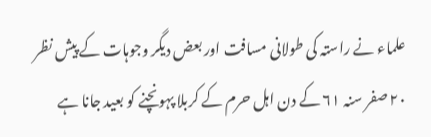علماء نے راستہ کی طولانی مسافت اور بعض دیگر وجوہات کے پیش نظر ۲۰ صفر سنہ ۶۱ کے دن اہل حرم کے کربلا پہونچنے کو بعید جانا ہے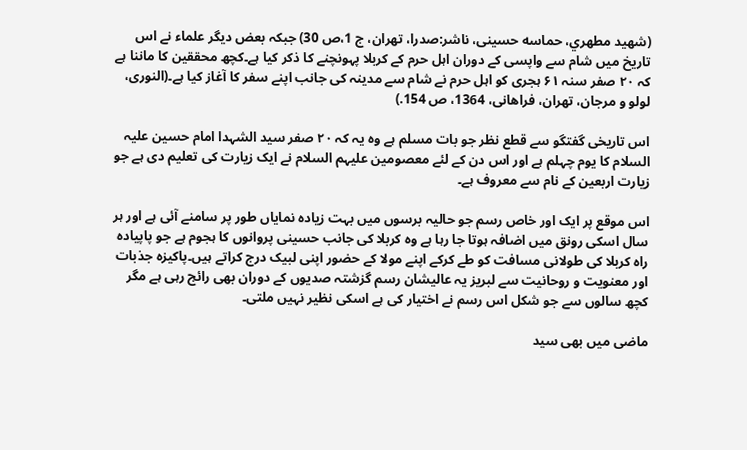(شهيد مطهري، حماسه حسینی، ناشر:صدرا، تهران، ج 1،ص 30) جبکہ بعض دیگر علماء نے اس تاریخ میں شام سے واپسی کے دوران اہل حرم کے کربلا پہونچنے کا ذکر کیا ہے۔کچھ محققین کا ماننا ہے کہ ۲۰ صفر سنہ ۶۱ ہجری کو اہل حرم نے شام سے مدینہ کی جانب اپنے سفر کا آغاز کیا ہے۔(النوری، لولو و مرجان، تهران، فراهانی، 1364، ص 154.)

اس تاریخی گفتگو سے قطع نظر جو بات مسلم ہے وہ یہ کہ ۲۰ صفر سید الشہدا امام حسین علیہ السلام کا یوم چہلم ہے اور اس دن کے لئے معصومین علیہم السلام نے ایک زیارت کی تعلیم دی ہے جو زیارت اربعین کے نام سے معروف ہے۔

اس موقع پر ایک اور خاص رسم جو حالیہ برسوں میں بہت زیادہ نمایاں طور پر سامنے آئی ہے اور ہر سال اسکی رونق میں اضافہ ہوتا جا رہا ہے وہ کربلا کی جانب حسینی پروانوں کا ہجوم ہے جو پاپیادہ راہ کربلا کی طولانی مسافت کو طے کرکے اپنے مولا کے حضور اپنی لبیک درج کراتے ہیں۔پاکیزہ جذبات اور معنویت و روحانیت سے لبریز یہ عالیشان رسم گزشتہ صدیوں کے دوران بھی رائج رہی ہے مگر کچھ سالوں سے جو شکل اس رسم نے اختیار کی ہے اسکی نظیر نہیں ملتی۔

ماضی میں بھی سید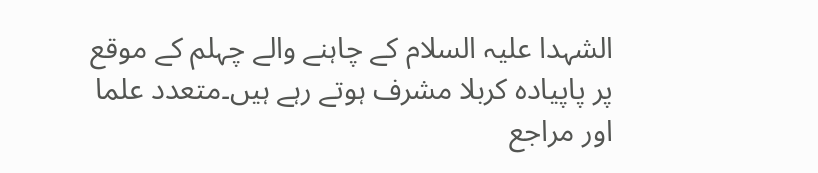الشہدا علیہ السلام کے چاہنے والے چہلم کے موقع پر پاپیادہ کربلا مشرف ہوتے رہے ہیں۔متعدد علما اور مراجع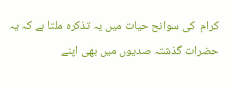کرام  کی سوانح حیات میں یہ تذکرہ ملتا ہے کہ یہ حضرات گذشتہ صدیوں میں بھی اپنے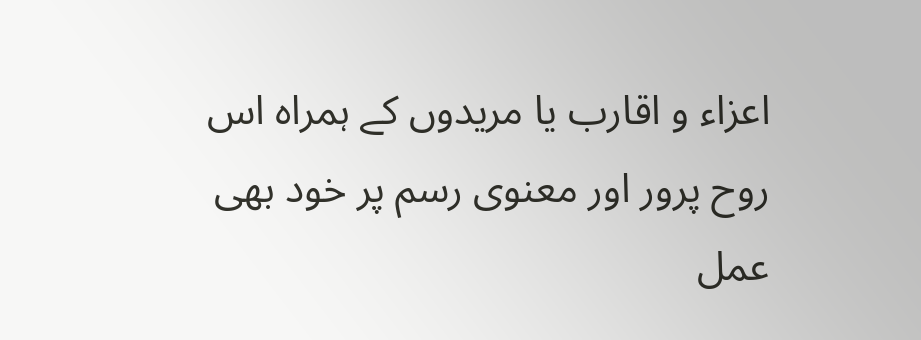اعزاء و اقارب یا مریدوں کے ہمراہ اس روح پرور اور معنوی رسم پر خود بھی عمل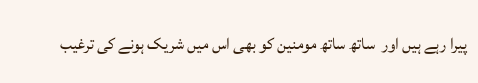پیرا رہے ہیں اور  ساتھ ساتھ مومنین کو بھی اس میں شریک ہونے کی ترغیب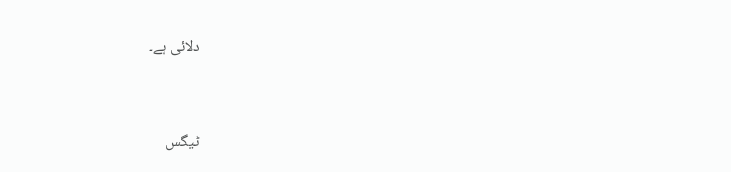دلائی ہے۔



ٹیگس